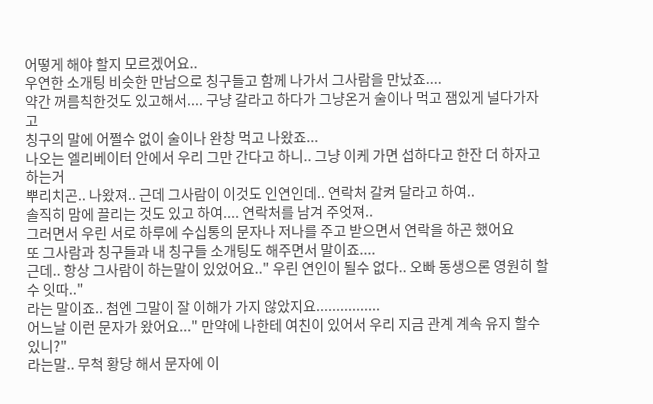어떻게 해야 할지 모르겠어요..
우연한 소개팅 비슷한 만남으로 칭구들고 함께 나가서 그사람을 만났죠....
약간 꺼름칙한것도 있고해서.... 구냥 갈라고 하다가 그냥온거 술이나 먹고 잼있게 널다가자고
칭구의 말에 어쩔수 없이 술이나 완창 먹고 나왔죠...
나오는 엘리베이터 안에서 우리 그만 간다고 하니.. 그냥 이케 가면 섭하다고 한잔 더 하자고 하는거
뿌리치곤.. 나왔져.. 근데 그사람이 이것도 인연인데.. 연락처 갈켜 달라고 하여..
솔직히 맘에 끌리는 것도 있고 하여.... 연락처를 남겨 주엇져..
그러면서 우린 서로 하루에 수십통의 문자나 저나를 주고 받으면서 연락을 하곤 했어요
또 그사람과 칭구들과 내 칭구들 소개팅도 해주면서 말이죠....
근데.. 항상 그사람이 하는말이 있었어요.." 우린 연인이 될수 없다.. 오빠 동생으론 영원히 할수 잇따.."
라는 말이죠.. 첨엔 그말이 잘 이해가 가지 않았지요................
어느날 이런 문자가 왔어요..." 만약에 나한테 여친이 있어서 우리 지금 관계 계속 유지 할수 있니?"
라는말.. 무척 황당 해서 문자에 이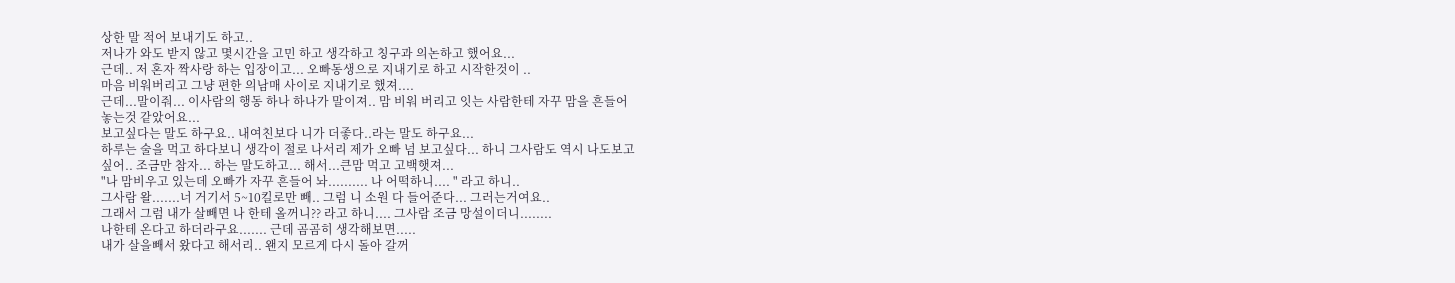상한 말 적어 보내기도 하고..
저나가 와도 받지 않고 몇시간을 고민 하고 생각하고 칭구과 의논하고 했어요...
근데.. 저 혼자 짝사랑 하는 입장이고... 오빠동생으로 지내기로 하고 시작한것이 ..
마음 비워버리고 그냥 편한 의남매 사이로 지내기로 했져....
근데...말이줘... 이사람의 행동 하나 하나가 말이져.. 맘 비워 버리고 잇는 사람한테 자꾸 맘을 흔들어
놓는것 같았어요...
보고싶다는 말도 하구요.. 내여친보다 니가 더좋다..라는 말도 하구요...
하루는 술을 먹고 하다보니 생각이 절로 나서리 제가 오빠 넘 보고싶다... 하니 그사람도 역시 나도보고
싶어.. 조금만 참자... 하는 말도하고... 해서...큰맘 먹고 고백햇져...
"나 맘비우고 있는데 오빠가 자꾸 흔들어 놔.......... 나 어떡하니.... " 라고 하니..
그사람 왈.......너 거기서 5~10킬로만 빼.. 그럼 니 소원 다 들어준다... 그러는거여요..
그래서 그럼 내가 살빼면 나 한테 올꺼니?? 라고 하니.... 그사람 조금 망설이더니........
나한테 온다고 하더라구요....... 근데 곰곰히 생각해보면.....
내가 살을빼서 왔다고 해서리.. 왠지 모르게 다시 돌아 갈꺼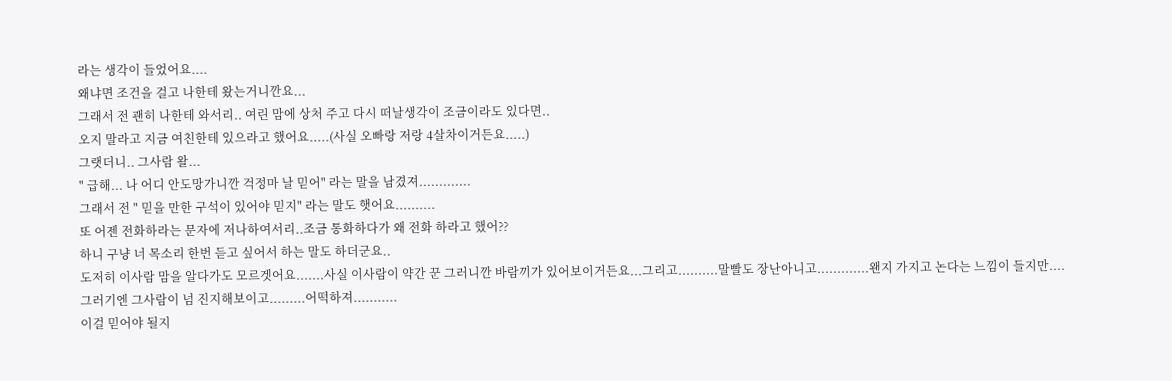라는 생각이 들었어요....
왜냐면 조건을 걸고 나한테 왔는거니깐요...
그래서 전 괜히 나한테 와서리.. 여린 맘에 상처 주고 다시 떠날생각이 조금이라도 있다면..
오지 말라고 지금 여친한테 있으라고 했어요.....(사실 오빠랑 저랑 4살차이거든요.....)
그랫더니.. 그사람 왈...
" 급해... 나 어디 안도망가니깐 걱정마 날 믿어" 라는 말을 남겼져.............
그래서 전 " 믿을 만한 구석이 있어야 믿지" 라는 말도 햇어요..........
또 어젠 전화하라는 문자에 저나하여서리..조금 통화하다가 왜 전화 하라고 했어??
하니 구냥 너 목소리 한번 듣고 싶어서 하는 말도 하더군요..
도저히 이사람 맘을 알다가도 모르겟어요.......사실 이사람이 약간 꾼 그러니깐 바람끼가 있어보이거든요...그리고..........말빨도 장난아니고.............왠지 가지고 논다는 느낌이 들지만....
그러기엔 그사람이 넘 진지해보이고.........어떡하져...........
이걸 믿어야 될지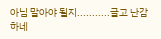아님 말아야 될지...........글고 난감하네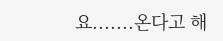요.......온다고 해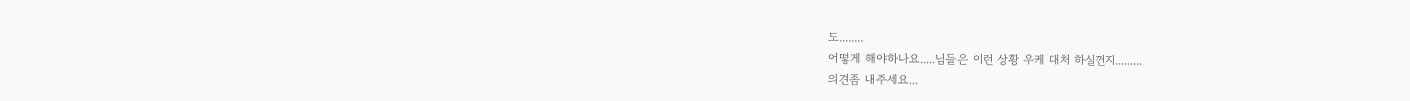도........
어떻게 해야하나요.....님들은 이런 상황 우케 대처 하실껀지.........
의견좀 내주세요...